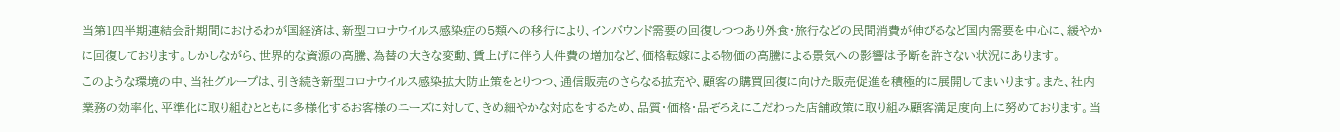当第1四半期連結会計期間におけるわが国経済は、新型コロナウイルス感染症の5類への移行により、インバウンド需要の回復しつつあり外食・旅行などの民間消費が伸びるなど国内需要を中心に、緩やかに回復しております。しかしながら、世界的な資源の高騰、為替の大きな変動、賃上げに伴う人件費の増加など、価格転嫁による物価の高騰による景気への影響は予断を許さない状況にあります。
このような環境の中、当社グループは、引き続き新型コロナウイルス感染拡大防止策をとりつつ、通信販売のさらなる拡充や、顧客の購買回復に向けた販売促進を積極的に展開してまいります。また、社内業務の効率化、平準化に取り組むとともに多様化するお客様のニーズに対して、きめ細やかな対応をするため、品質・価格・品ぞろえにこだわった店舗政策に取り組み顧客満足度向上に努めております。当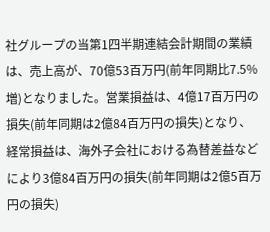社グループの当第1四半期連結会計期間の業績は、売上高が、70億53百万円(前年同期比7.5%増)となりました。営業損益は、4億17百万円の損失(前年同期は2億84百万円の損失)となり、経常損益は、海外子会社における為替差益などにより3億84百万円の損失(前年同期は2億5百万円の損失)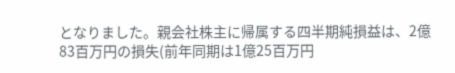となりました。親会社株主に帰属する四半期純損益は、2億83百万円の損失(前年同期は1億25百万円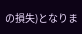の損失)となりま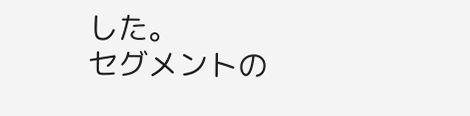した。
セグメントの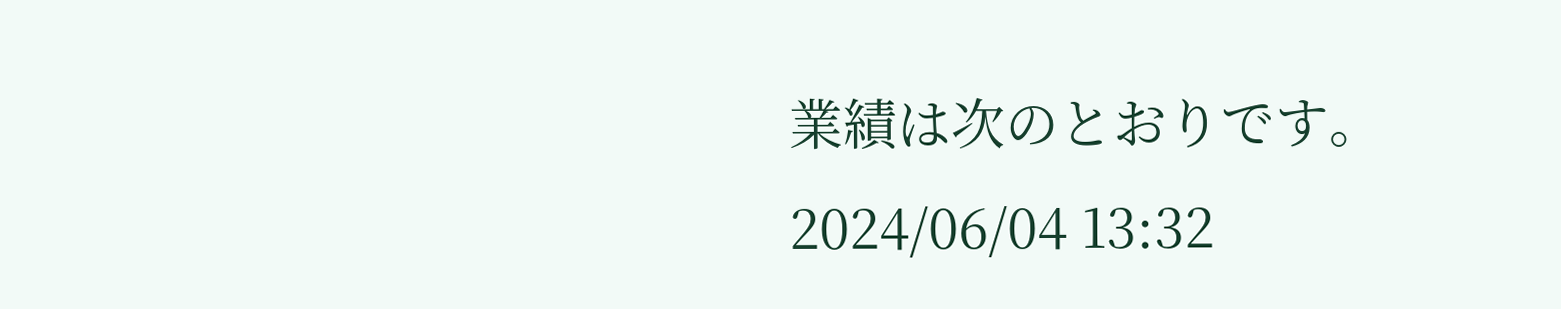業績は次のとおりです。
2024/06/04 13:32